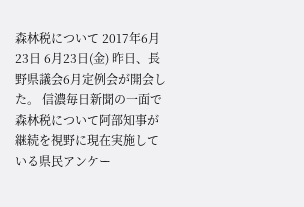森林税について 2017年6月23日 6月23日(金) 昨日、長野県議会6月定例会が開会した。 信濃毎日新聞の一面で森林税について阿部知事が継続を視野に現在実施している県民アンケー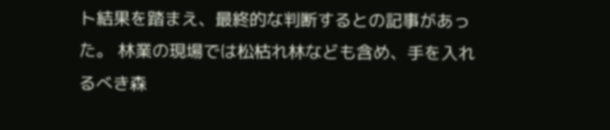ト結果を踏まえ、最終的な判断するとの記事があった。 林業の現場では松枯れ林なども含め、手を入れるべき森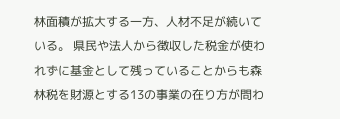林面積が拡大する一方、人材不足が続いている。 県民や法人から徴収した税金が使われずに基金として残っていることからも森林税を財源とする13の事業の在り方が問わ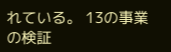れている。 13の事業の検証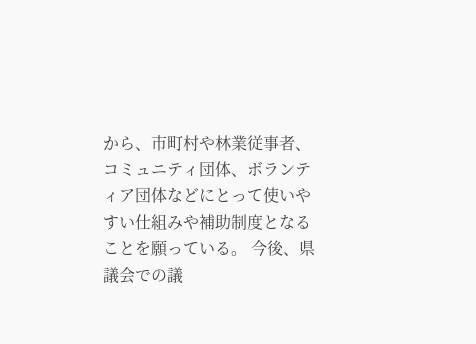から、市町村や林業従事者、コミュニティ団体、ボランティア団体などにとって使いやすい仕組みや補助制度となることを願っている。 今後、県議会での議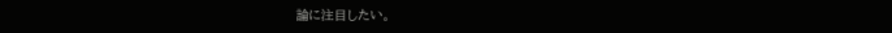論に注目したい。